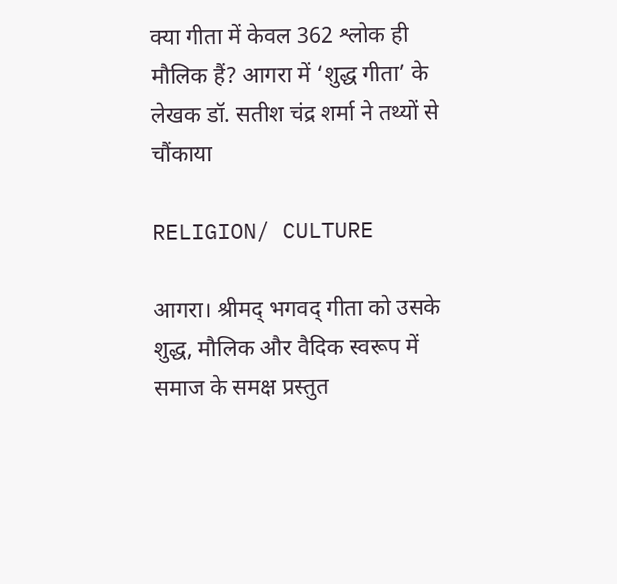क्या गीता में केवल 362 श्लोक ही मौलिक हैं? आगरा में ‘शुद्ध गीता’ के लेखक डॉ. सतीश चंद्र शर्मा ने तथ्यों से चौंकाया

RELIGION/ CULTURE

आगरा। श्रीमद् भगवद् गीता को उसके शुद्ध, मौलिक और वैदिक स्वरूप में समाज के समक्ष प्रस्तुत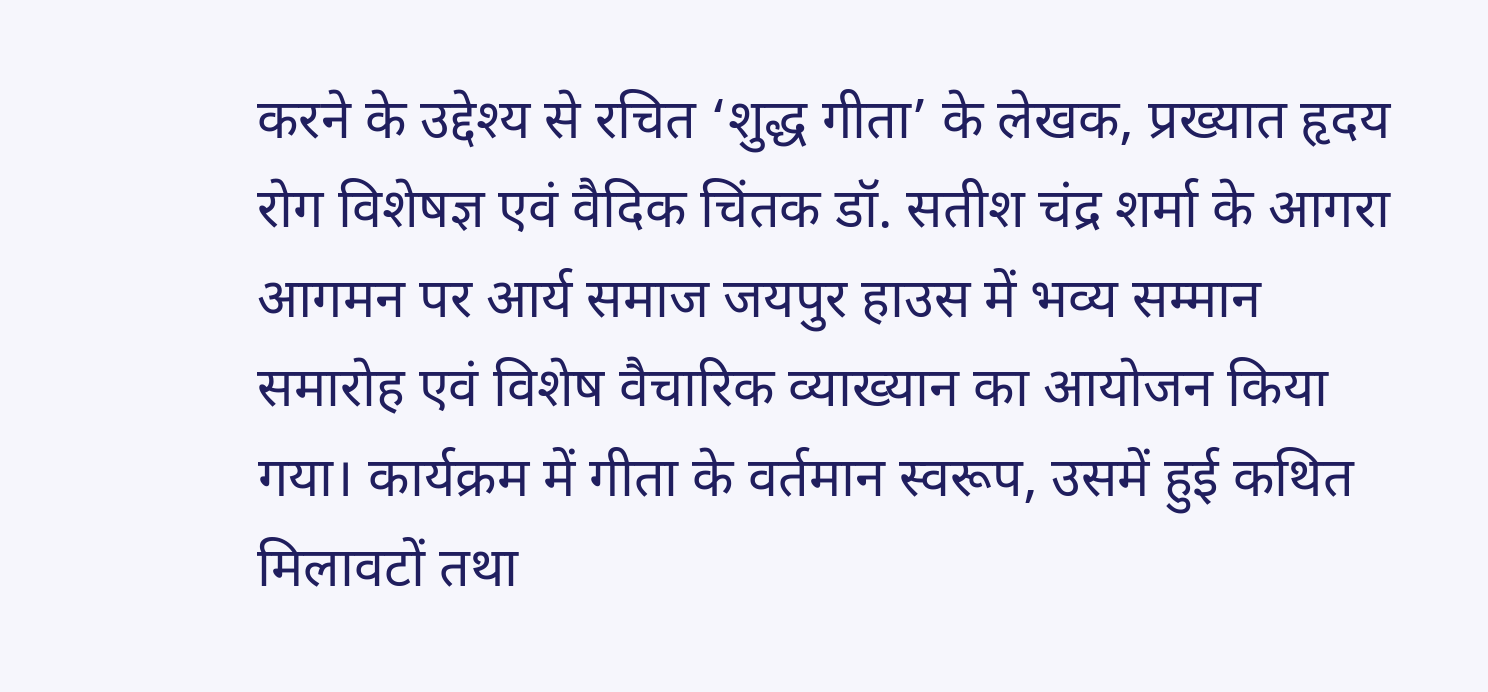करने के उद्देश्य से रचित ‘शुद्ध गीता’ के लेखक, प्रख्यात हृदय रोग विशेषज्ञ एवं वैदिक चिंतक डॉ. सतीश चंद्र शर्मा के आगरा आगमन पर आर्य समाज जयपुर हाउस में भव्य सम्मान समारोह एवं विशेष वैचारिक व्याख्यान का आयोजन किया गया। कार्यक्रम में गीता के वर्तमान स्वरूप, उसमें हुई कथित मिलावटों तथा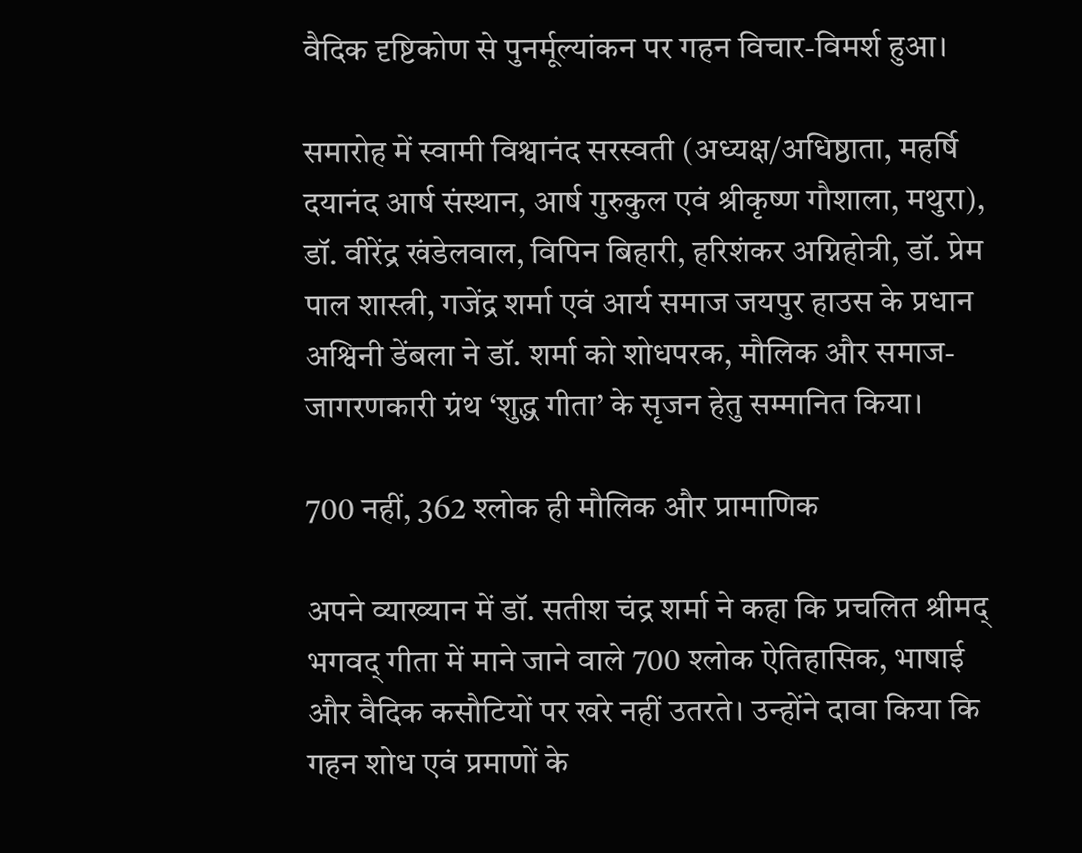वैदिक दृष्टिकोण से पुनर्मूल्यांकन पर गहन विचार-विमर्श हुआ।

समारोह में स्वामी विश्वानंद सरस्वती (अध्यक्ष/अधिष्ठाता, महर्षि दयानंद आर्ष संस्थान, आर्ष गुरुकुल एवं श्रीकृष्ण गौशाला, मथुरा), डॉ. वीरेंद्र खंडेलवाल, विपिन बिहारी, हरिशंकर अग्निहोत्री, डॉ. प्रेम पाल शास्त्री, गजेंद्र शर्मा एवं आर्य समाज जयपुर हाउस के प्रधान अश्विनी डेंबला ने डॉ. शर्मा को शोधपरक, मौलिक और समाज-जागरणकारी ग्रंथ ‘शुद्ध गीता’ के सृजन हेतु सम्मानित किया।

700 नहीं, 362 श्लोक ही मौलिक और प्रामाणिक

अपने व्याख्यान में डॉ. सतीश चंद्र शर्मा ने कहा कि प्रचलित श्रीमद् भगवद् गीता में माने जाने वाले 700 श्लोक ऐतिहासिक, भाषाई और वैदिक कसौटियों पर खरे नहीं उतरते। उन्होंने दावा किया कि गहन शोध एवं प्रमाणों के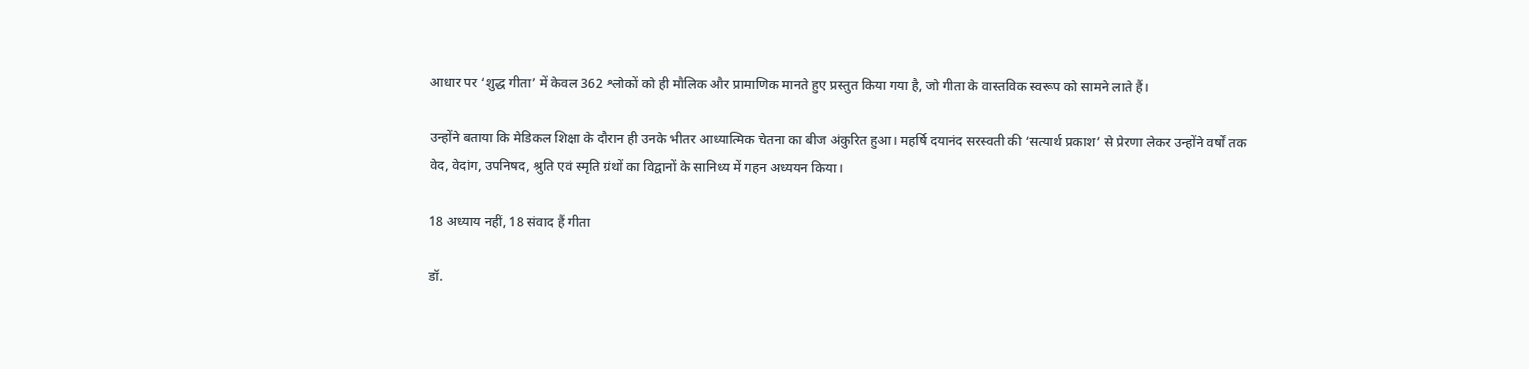आधार पर ‘शुद्ध गीता’ में केवल 362 श्लोकों को ही मौलिक और प्रामाणिक मानते हुए प्रस्तुत किया गया है, जो गीता के वास्तविक स्वरूप को सामने लाते हैं।

उन्होंने बताया कि मेडिकल शिक्षा के दौरान ही उनके भीतर आध्यात्मिक चेतना का बीज अंकुरित हुआ। महर्षि दयानंद सरस्वती की ‘सत्यार्थ प्रकाश’ से प्रेरणा लेकर उन्होंने वर्षों तक वेद, वेदांग, उपनिषद, श्रुति एवं स्मृति ग्रंथों का विद्वानों के सानिध्य में गहन अध्ययन किया।

18 अध्याय नहीं, 18 संवाद हैं गीता

डॉ.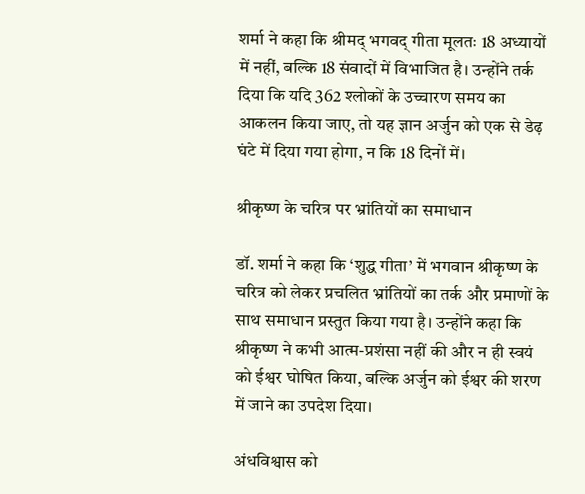शर्मा ने कहा कि श्रीमद् भगवद् गीता मूलतः 18 अध्यायों में नहीं, बल्कि 18 संवादों में विभाजित है। उन्होंने तर्क दिया कि यदि 362 श्लोकों के उच्चारण समय का आकलन किया जाए, तो यह ज्ञान अर्जुन को एक से डेढ़ घंटे में दिया गया होगा, न कि 18 दिनों में।

श्रीकृष्ण के चरित्र पर भ्रांतियों का समाधान

डॉ. शर्मा ने कहा कि ‘शुद्ध गीता’ में भगवान श्रीकृष्ण के चरित्र को लेकर प्रचलित भ्रांतियों का तर्क और प्रमाणों के साथ समाधान प्रस्तुत किया गया है। उन्होंने कहा कि श्रीकृष्ण ने कभी आत्म-प्रशंसा नहीं की और न ही स्वयं को ईश्वर घोषित किया, बल्कि अर्जुन को ईश्वर की शरण में जाने का उपदेश दिया।

अंधविश्वास को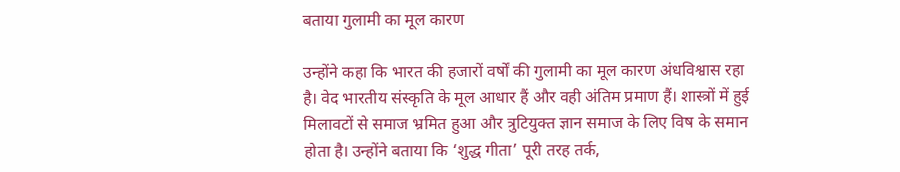बताया गुलामी का मूल कारण

उन्होंने कहा कि भारत की हजारों वर्षों की गुलामी का मूल कारण अंधविश्वास रहा है। वेद भारतीय संस्कृति के मूल आधार हैं और वही अंतिम प्रमाण हैं। शास्त्रों में हुई मिलावटों से समाज भ्रमित हुआ और त्रुटियुक्त ज्ञान समाज के लिए विष के समान होता है। उन्होंने बताया कि ‘शुद्ध गीता’ पूरी तरह तर्क,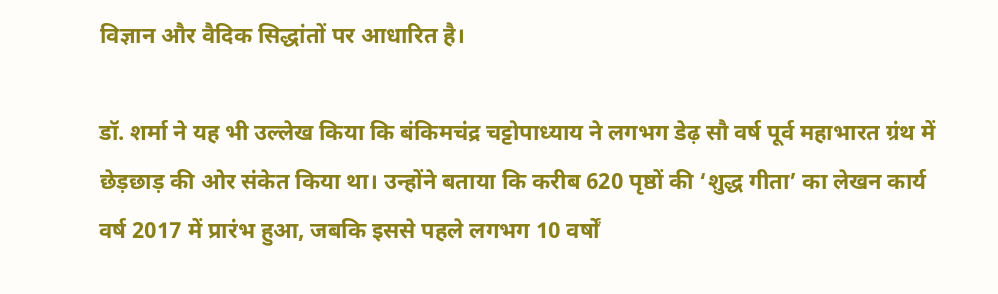विज्ञान और वैदिक सिद्धांतों पर आधारित है।

डॉ. शर्मा ने यह भी उल्लेख किया कि बंकिमचंद्र चट्टोपाध्याय ने लगभग डेढ़ सौ वर्ष पूर्व महाभारत ग्रंथ में छेड़छाड़ की ओर संकेत किया था। उन्होंने बताया कि करीब 620 पृष्ठों की ‘शुद्ध गीता’ का लेखन कार्य वर्ष 2017 में प्रारंभ हुआ, जबकि इससे पहले लगभग 10 वर्षों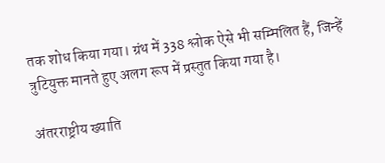तक शोध किया गया। ग्रंथ में 338 श्लोक ऐसे भी सम्मिलित हैं, जिन्हें त्रुटियुक्त मानते हुए अलग रूप में प्रस्तुत किया गया है।

अंतरराष्ट्रीय ख्याति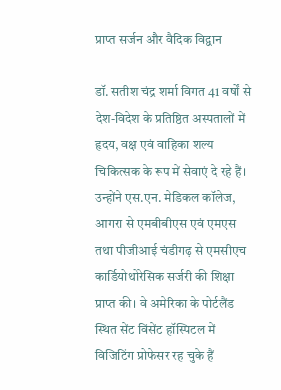प्राप्त सर्जन और वैदिक विद्वान

डॉ. सतीश चंद्र शर्मा विगत 41 वर्षों से देश-विदेश के प्रतिष्ठित अस्पतालों में हृदय, वक्ष एवं वाहिका शल्य चिकित्सक के रूप में सेवाएं दे रहे हैं। उन्होंने एस.एन. मेडिकल कॉलेज, आगरा से एमबीबीएस एवं एमएस तथा पीजीआई चंडीगढ़ से एमसीएच कार्डियोथोरेसिक सर्जरी की शिक्षा प्राप्त की। वे अमेरिका के पोर्टलैंड स्थित सेंट विंसेंट हॉस्पिटल में विजिटिंग प्रोफेसर रह चुके हैं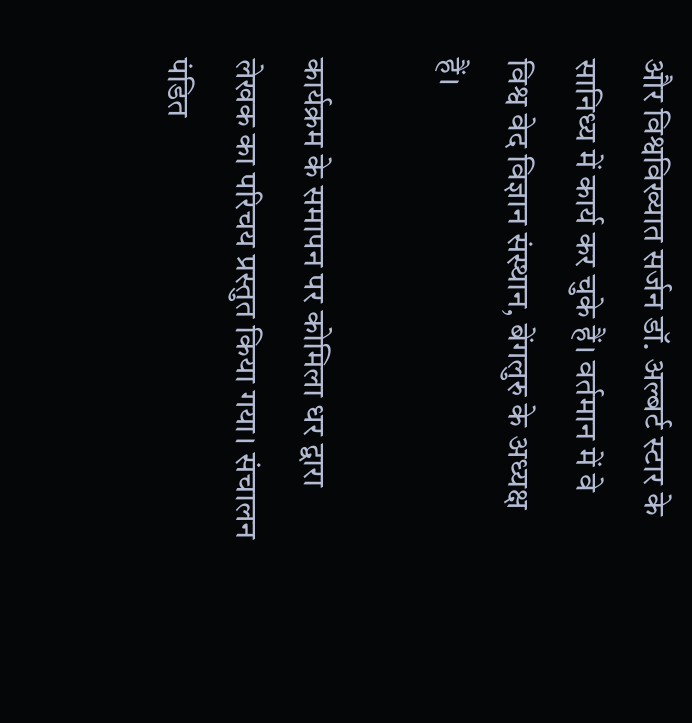और विश्वविख्यात सर्जन डॉ. अल्बर्ट स्टार के सानिध्य में कार्य कर चुके हैं। वर्तमान में वे विश्व वेद विज्ञान संस्थान, बेंगलुरु के अध्यक्ष हैं।

कार्यक्रम के समापन पर कोमिला धर द्वारा लेखक का परिचय प्रस्तुत किया गया। संचालन पंडित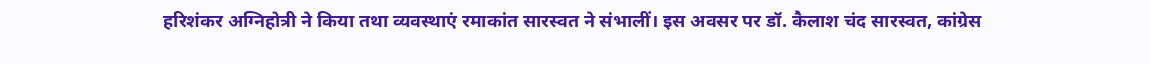हरिशंकर अग्निहोत्री ने किया तथा व्यवस्थाएं रमाकांत सारस्वत ने संभालीं। इस अवसर पर डॉ. कैलाश चंद सारस्वत, कांग्रेस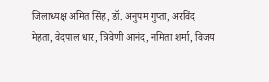जिलाध्यक्ष अमित सिंह, डॉ. अनुपम गुप्ता, अरविंद मेहता, वेदपाल धार, त्रिवेणी आनंद, नमिता शर्मा, विजय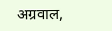अग्रवाल,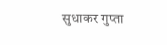सुधाकर गुप्ता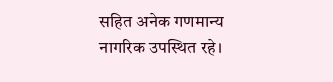सहित अनेक गणमान्य नागरिक उपस्थित रहे।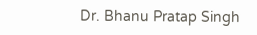Dr. Bhanu Pratap Singh